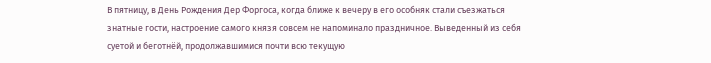В пятницу, в День Рождения Дер Форгоса, когда ближе к вечеру в его особняк стали съезжаться знатные гости, настроение самого князя совсем не напоминало праздничное. Выведенный из себя суетой и беготнёй, продолжавшимися почти всю текущую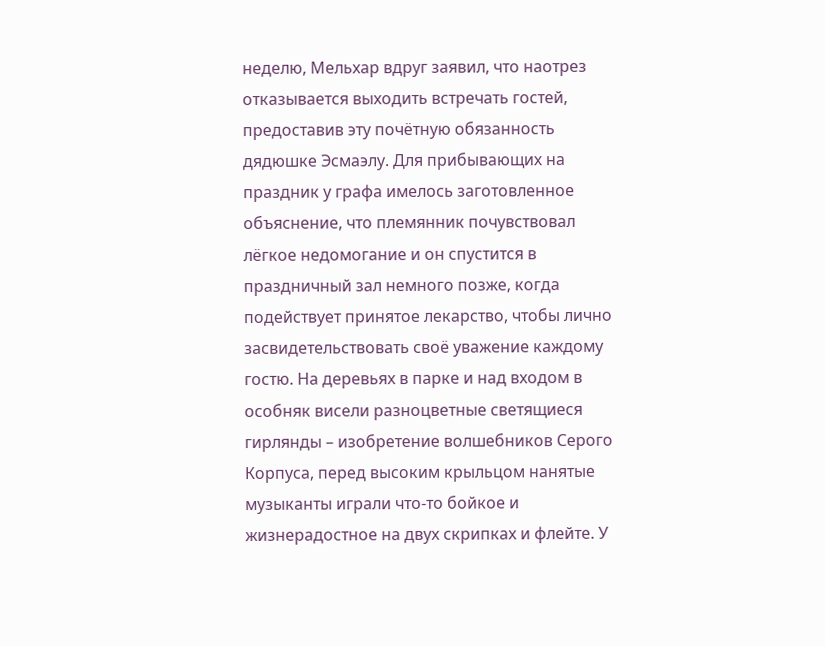неделю, Мельхар вдруг заявил, что наотрез отказывается выходить встречать гостей, предоставив эту почётную обязанность дядюшке Эсмаэлу. Для прибывающих на праздник у графа имелось заготовленное объяснение, что племянник почувствовал лёгкое недомогание и он спустится в праздничный зал немного позже, когда подействует принятое лекарство, чтобы лично засвидетельствовать своё уважение каждому гостю. На деревьях в парке и над входом в особняк висели разноцветные светящиеся гирлянды – изобретение волшебников Серого Корпуса, перед высоким крыльцом нанятые музыканты играли что-то бойкое и жизнерадостное на двух скрипках и флейте. У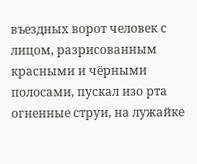въездных ворот человек с лицом, разрисованным красными и чёрными полосами, пускал изо рта огненные струи, на лужайке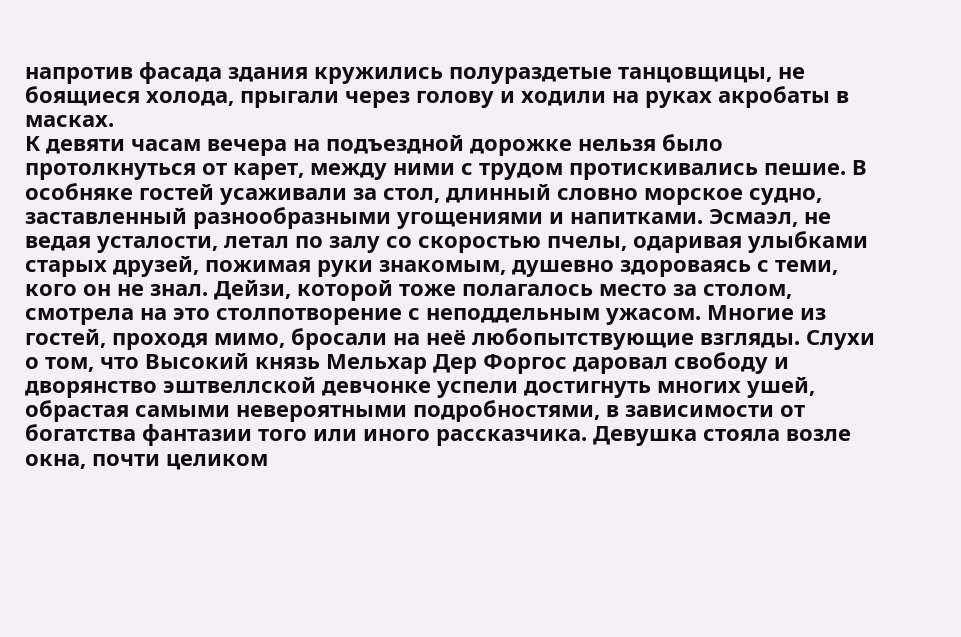напротив фасада здания кружились полураздетые танцовщицы, не боящиеся холода, прыгали через голову и ходили на руках акробаты в масках.
К девяти часам вечера на подъездной дорожке нельзя было протолкнуться от карет, между ними с трудом протискивались пешие. В особняке гостей усаживали за стол, длинный словно морское судно, заставленный разнообразными угощениями и напитками. Эсмаэл, не ведая усталости, летал по залу со скоростью пчелы, одаривая улыбками старых друзей, пожимая руки знакомым, душевно здороваясь с теми, кого он не знал. Дейзи, которой тоже полагалось место за столом, смотрела на это столпотворение с неподдельным ужасом. Многие из гостей, проходя мимо, бросали на неё любопытствующие взгляды. Слухи о том, что Высокий князь Мельхар Дер Форгос даровал свободу и дворянство эштвеллской девчонке успели достигнуть многих ушей, обрастая самыми невероятными подробностями, в зависимости от богатства фантазии того или иного рассказчика. Девушка стояла возле окна, почти целиком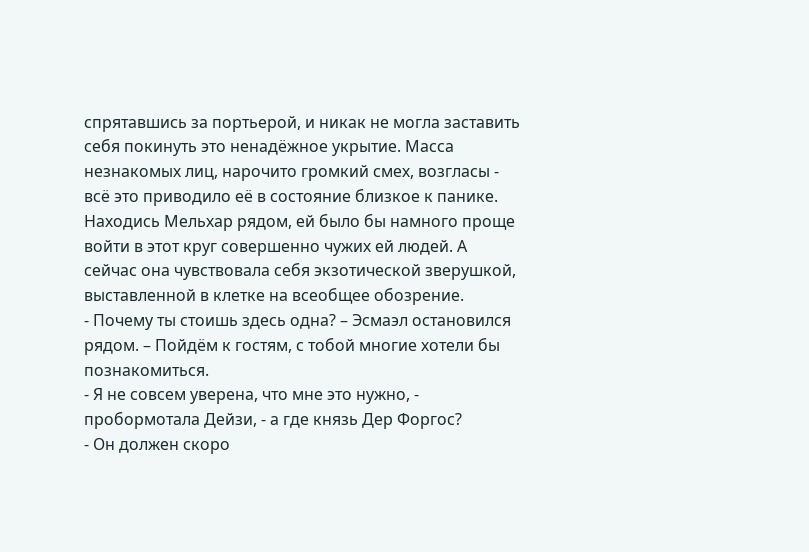спрятавшись за портьерой, и никак не могла заставить себя покинуть это ненадёжное укрытие. Масса незнакомых лиц, нарочито громкий смех, возгласы - всё это приводило её в состояние близкое к панике. Находись Мельхар рядом, ей было бы намного проще войти в этот круг совершенно чужих ей людей. А сейчас она чувствовала себя экзотической зверушкой, выставленной в клетке на всеобщее обозрение.
- Почему ты стоишь здесь одна? – Эсмаэл остановился рядом. – Пойдём к гостям, с тобой многие хотели бы познакомиться.
- Я не совсем уверена, что мне это нужно, - пробормотала Дейзи, - а где князь Дер Форгос?
- Он должен скоро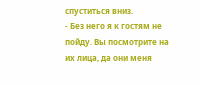спуститься вниз.
- Без него я к гостям не пойду. Вы посмотрите на их лица, да они меня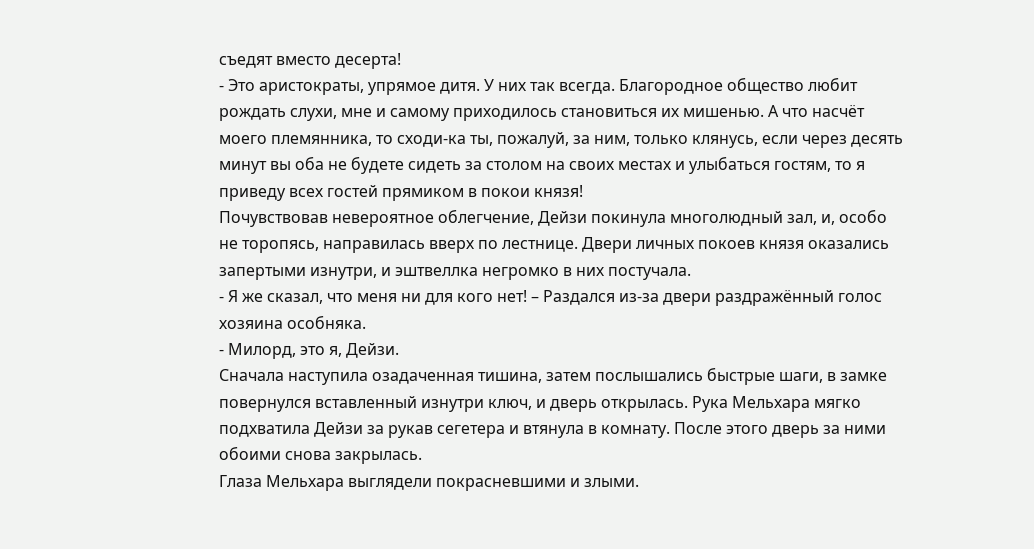съедят вместо десерта!
- Это аристократы, упрямое дитя. У них так всегда. Благородное общество любит рождать слухи, мне и самому приходилось становиться их мишенью. А что насчёт моего племянника, то сходи-ка ты, пожалуй, за ним, только клянусь, если через десять минут вы оба не будете сидеть за столом на своих местах и улыбаться гостям, то я приведу всех гостей прямиком в покои князя!
Почувствовав невероятное облегчение, Дейзи покинула многолюдный зал, и, особо не торопясь, направилась вверх по лестнице. Двери личных покоев князя оказались запертыми изнутри, и эштвеллка негромко в них постучала.
- Я же сказал, что меня ни для кого нет! – Раздался из-за двери раздражённый голос хозяина особняка.
- Милорд, это я, Дейзи.
Сначала наступила озадаченная тишина, затем послышались быстрые шаги, в замке повернулся вставленный изнутри ключ, и дверь открылась. Рука Мельхара мягко подхватила Дейзи за рукав сегетера и втянула в комнату. После этого дверь за ними обоими снова закрылась.
Глаза Мельхара выглядели покрасневшими и злыми.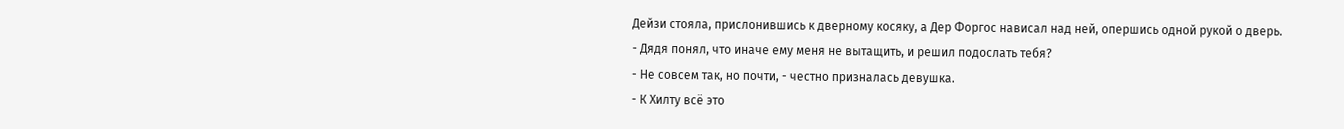Дейзи стояла, прислонившись к дверному косяку, а Дер Форгос нависал над ней, опершись одной рукой о дверь.
- Дядя понял, что иначе ему меня не вытащить, и решил подослать тебя?
- Не совсем так, но почти, - честно призналась девушка.
- К Хилту всё это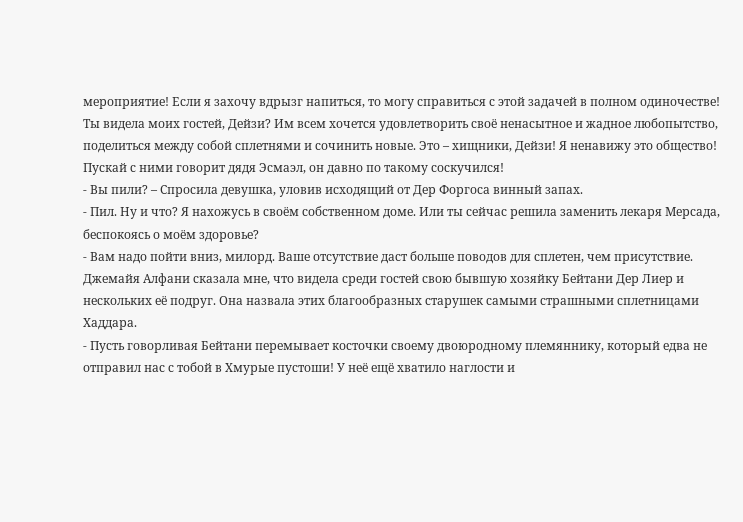мероприятие! Если я захочу вдрызг напиться, то могу справиться с этой задачей в полном одиночестве! Ты видела моих гостей, Дейзи? Им всем хочется удовлетворить своё ненасытное и жадное любопытство, поделиться между собой сплетнями и сочинить новые. Это – хищники, Дейзи! Я ненавижу это общество! Пускай с ними говорит дядя Эсмаэл, он давно по такому соскучился!
- Вы пили? – Спросила девушка, уловив исходящий от Дер Форгоса винный запах.
- Пил. Ну и что? Я нахожусь в своём собственном доме. Или ты сейчас решила заменить лекаря Мерсада, беспокоясь о моём здоровье?
- Вам надо пойти вниз, милорд. Ваше отсутствие даст больше поводов для сплетен, чем присутствие. Джемайя Алфани сказала мне, что видела среди гостей свою бывшую хозяйку Бейтани Дер Лиер и нескольких её подруг. Она назвала этих благообразных старушек самыми страшными сплетницами Хаддара.
- Пусть говорливая Бейтани перемывает косточки своему двоюродному племяннику, который едва не отправил нас с тобой в Хмурые пустоши! У неё ещё хватило наглости и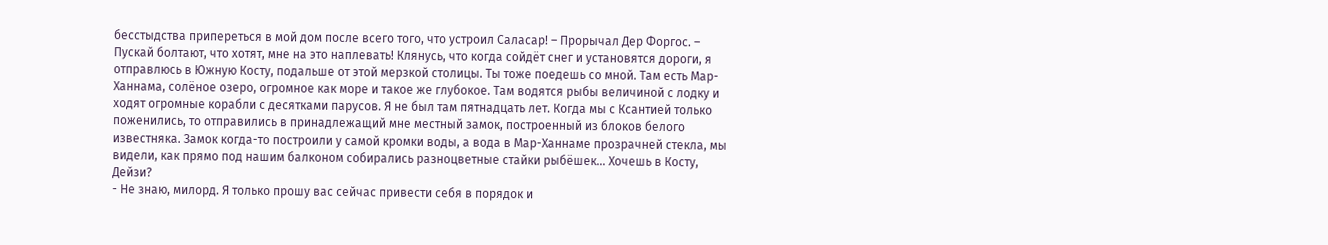бесстыдства припереться в мой дом после всего того, что устроил Саласар! – Прорычал Дер Форгос. – Пускай болтают, что хотят, мне на это наплевать! Клянусь, что когда сойдёт снег и установятся дороги, я отправлюсь в Южную Косту, подальше от этой мерзкой столицы. Ты тоже поедешь со мной. Там есть Мар-Ханнама, солёное озеро, огромное как море и такое же глубокое. Там водятся рыбы величиной с лодку и ходят огромные корабли с десятками парусов. Я не был там пятнадцать лет. Когда мы с Ксантией только поженились, то отправились в принадлежащий мне местный замок, построенный из блоков белого известняка. Замок когда-то построили у самой кромки воды, а вода в Мар-Ханнаме прозрачней стекла, мы видели, как прямо под нашим балконом собирались разноцветные стайки рыбёшек… Хочешь в Косту, Дейзи?
- Не знаю, милорд. Я только прошу вас сейчас привести себя в порядок и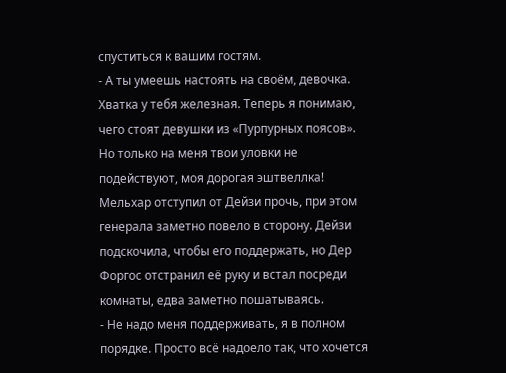спуститься к вашим гостям.
- А ты умеешь настоять на своём, девочка. Хватка у тебя железная. Теперь я понимаю, чего стоят девушки из «Пурпурных поясов». Но только на меня твои уловки не подействуют, моя дорогая эштвеллка!
Мельхар отступил от Дейзи прочь, при этом генерала заметно повело в сторону. Дейзи подскочила, чтобы его поддержать, но Дер Форгос отстранил её руку и встал посреди комнаты, едва заметно пошатываясь.
- Не надо меня поддерживать, я в полном порядке. Просто всё надоело так, что хочется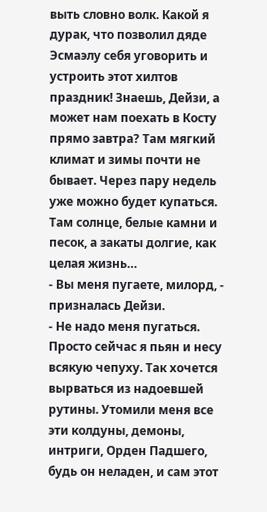выть словно волк. Какой я дурак, что позволил дяде Эсмаэлу себя уговорить и устроить этот хилтов праздник! Знаешь, Дейзи, а может нам поехать в Косту прямо завтра? Там мягкий климат и зимы почти не бывает. Через пару недель уже можно будет купаться. Там солнце, белые камни и песок, а закаты долгие, как целая жизнь…
- Вы меня пугаете, милорд, - призналась Дейзи.
- Не надо меня пугаться. Просто сейчас я пьян и несу всякую чепуху. Так хочется вырваться из надоевшей рутины. Утомили меня все эти колдуны, демоны, интриги, Орден Падшего, будь он неладен, и сам этот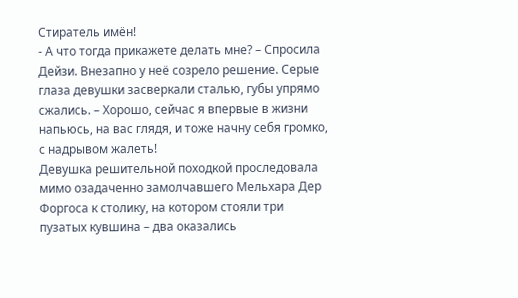Стиратель имён!
- А что тогда прикажете делать мне? – Спросила Дейзи. Внезапно у неё созрело решение. Серые глаза девушки засверкали сталью, губы упрямо сжались. – Хорошо, сейчас я впервые в жизни напьюсь, на вас глядя, и тоже начну себя громко, с надрывом жалеть!
Девушка решительной походкой проследовала мимо озадаченно замолчавшего Мельхара Дер Форгоса к столику, на котором стояли три пузатых кувшина – два оказались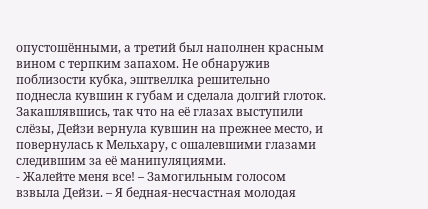опустошёнными, а третий был наполнен красным вином с терпким запахом. Не обнаружив поблизости кубка, эштвеллка решительно поднесла кувшин к губам и сделала долгий глоток. Закашлявшись, так что на её глазах выступили слёзы, Дейзи вернула кувшин на прежнее место, и повернулась к Мельхару, с ошалевшими глазами следившим за её манипуляциями.
- Жалейте меня все! – Замогильным голосом взвыла Дейзи. – Я бедная-несчастная молодая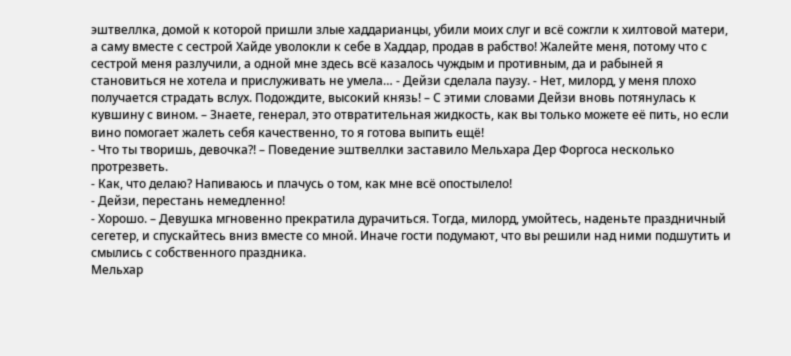эштвеллка, домой к которой пришли злые хаддарианцы, убили моих слуг и всё сожгли к хилтовой матери, а саму вместе с сестрой Хайде уволокли к себе в Хаддар, продав в рабство! Жалейте меня, потому что с сестрой меня разлучили, а одной мне здесь всё казалось чуждым и противным, да и рабыней я становиться не хотела и прислуживать не умела… - Дейзи сделала паузу. - Нет, милорд, у меня плохо получается страдать вслух. Подождите, высокий князь! – С этими словами Дейзи вновь потянулась к кувшину с вином. – Знаете, генерал, это отвратительная жидкость, как вы только можете её пить, но если вино помогает жалеть себя качественно, то я готова выпить ещё!
- Что ты творишь, девочка?! – Поведение эштвеллки заставило Мельхара Дер Форгоса несколько протрезветь.
- Как, что делаю? Напиваюсь и плачусь о том, как мне всё опостылело!
- Дейзи, перестань немедленно!
- Хорошо. – Девушка мгновенно прекратила дурачиться. Тогда, милорд, умойтесь, наденьте праздничный сегетер, и спускайтесь вниз вместе со мной. Иначе гости подумают, что вы решили над ними подшутить и смылись с собственного праздника.
Мельхар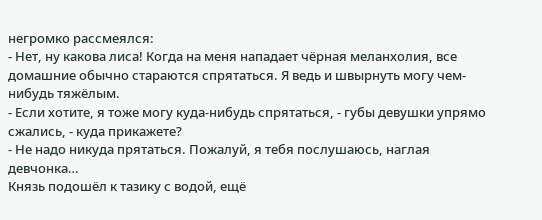негромко рассмеялся:
- Нет, ну какова лиса! Когда на меня нападает чёрная меланхолия, все домашние обычно стараются спрятаться. Я ведь и швырнуть могу чем-нибудь тяжёлым.
- Если хотите, я тоже могу куда-нибудь спрятаться, - губы девушки упрямо сжались, - куда прикажете?
- Не надо никуда прятаться. Пожалуй, я тебя послушаюсь, наглая девчонка…
Князь подошёл к тазику с водой, ещё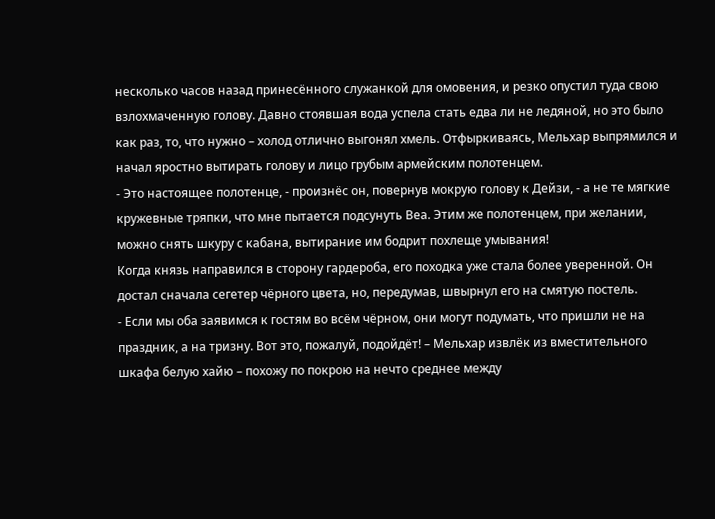несколько часов назад принесённого служанкой для омовения, и резко опустил туда свою взлохмаченную голову. Давно стоявшая вода успела стать едва ли не ледяной, но это было как раз, то, что нужно – холод отлично выгонял хмель. Отфыркиваясь, Мельхар выпрямился и начал яростно вытирать голову и лицо грубым армейским полотенцем.
- Это настоящее полотенце, - произнёс он, повернув мокрую голову к Дейзи, - а не те мягкие кружевные тряпки, что мне пытается подсунуть Веа. Этим же полотенцем, при желании, можно снять шкуру с кабана, вытирание им бодрит похлеще умывания!
Когда князь направился в сторону гардероба, его походка уже стала более уверенной. Он достал сначала сегетер чёрного цвета, но, передумав, швырнул его на смятую постель.
- Если мы оба заявимся к гостям во всём чёрном, они могут подумать, что пришли не на праздник, а на тризну. Вот это, пожалуй, подойдёт! – Мельхар извлёк из вместительного шкафа белую хайю – похожу по покрою на нечто среднее между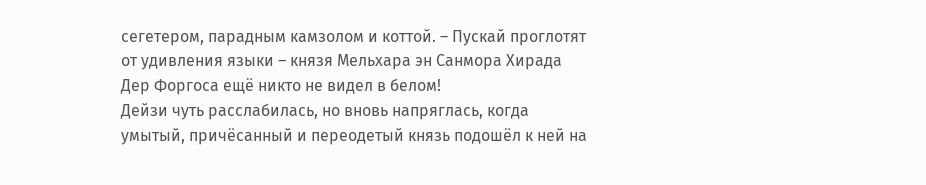сегетером, парадным камзолом и коттой. – Пускай проглотят от удивления языки – князя Мельхара эн Санмора Хирада Дер Форгоса ещё никто не видел в белом!
Дейзи чуть расслабилась, но вновь напряглась, когда умытый, причёсанный и переодетый князь подошёл к ней на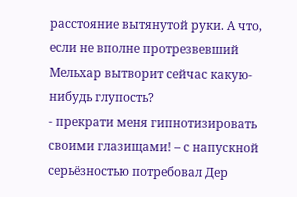расстояние вытянутой руки. А что, если не вполне протрезвевший Мельхар вытворит сейчас какую-нибудь глупость?
- прекрати меня гипнотизировать своими глазищами! – с напускной серьёзностью потребовал Дер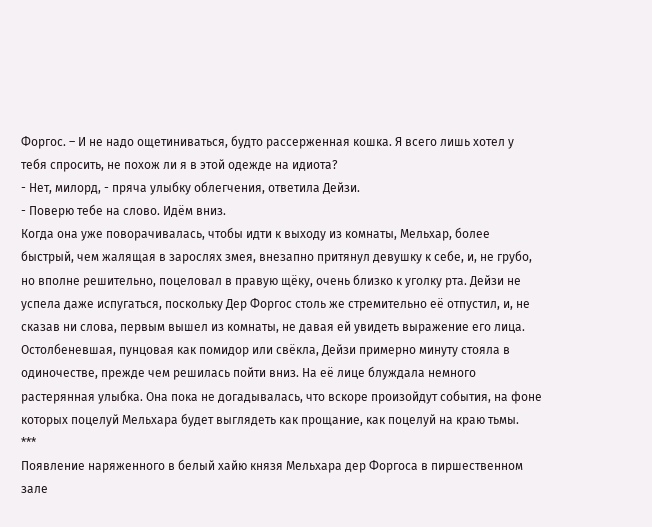Форгос. – И не надо ощетиниваться, будто рассерженная кошка. Я всего лишь хотел у тебя спросить, не похож ли я в этой одежде на идиота?
- Нет, милорд, - пряча улыбку облегчения, ответила Дейзи.
- Поверю тебе на слово. Идём вниз.
Когда она уже поворачивалась, чтобы идти к выходу из комнаты, Мельхар, более быстрый, чем жалящая в зарослях змея, внезапно притянул девушку к себе, и, не грубо, но вполне решительно, поцеловал в правую щёку, очень близко к уголку рта. Дейзи не успела даже испугаться, поскольку Дер Форгос столь же стремительно её отпустил, и, не сказав ни слова, первым вышел из комнаты, не давая ей увидеть выражение его лица.
Остолбеневшая, пунцовая как помидор или свёкла, Дейзи примерно минуту стояла в одиночестве, прежде чем решилась пойти вниз. На её лице блуждала немного растерянная улыбка. Она пока не догадывалась, что вскоре произойдут события, на фоне которых поцелуй Мельхара будет выглядеть как прощание, как поцелуй на краю тьмы.
***
Появление наряженного в белый хайю князя Мельхара дер Форгоса в пиршественном зале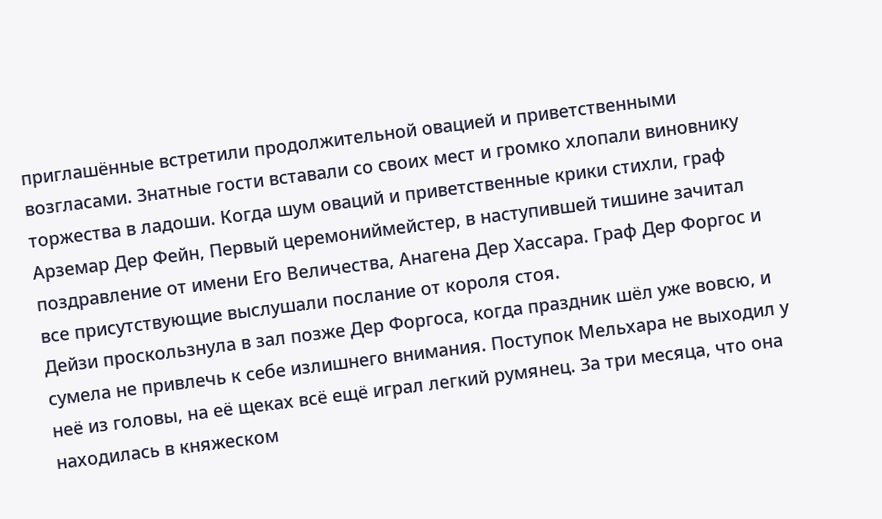приглашённые встретили продолжительной овацией и приветственными возгласами. Знатные гости вставали со своих мест и громко хлопали виновнику торжества в ладоши. Когда шум оваций и приветственные крики стихли, граф Арземар Дер Фейн, Первый церемониймейстер, в наступившей тишине зачитал поздравление от имени Его Величества, Анагена Дер Хассара. Граф Дер Форгос и все присутствующие выслушали послание от короля стоя.
Дейзи проскользнула в зал позже Дер Форгоса, когда праздник шёл уже вовсю, и сумела не привлечь к себе излишнего внимания. Поступок Мельхара не выходил у неё из головы, на её щеках всё ещё играл легкий румянец. За три месяца, что она находилась в княжеском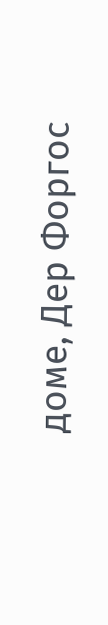доме, Дер Форгос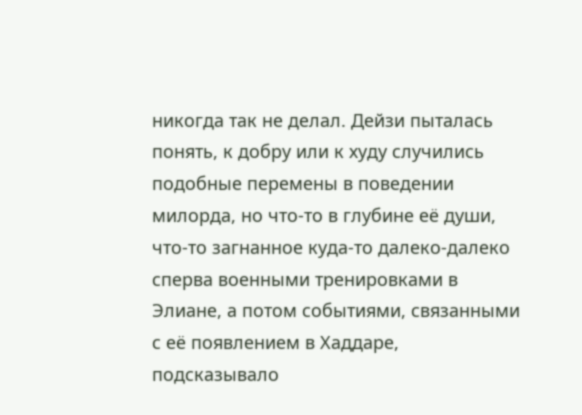никогда так не делал. Дейзи пыталась понять, к добру или к худу случились подобные перемены в поведении милорда, но что-то в глубине её души, что-то загнанное куда-то далеко-далеко сперва военными тренировками в Элиане, а потом событиями, связанными с её появлением в Хаддаре, подсказывало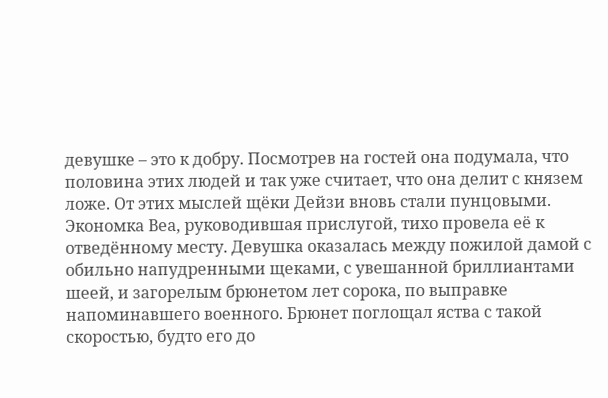девушке – это к добру. Посмотрев на гостей она подумала, что половина этих людей и так уже считает, что она делит с князем ложе. От этих мыслей щёки Дейзи вновь стали пунцовыми.
Экономка Веа, руководившая прислугой, тихо провела её к отведённому месту. Девушка оказалась между пожилой дамой с обильно напудренными щеками, с увешанной бриллиантами шеей, и загорелым брюнетом лет сорока, по выправке напоминавшего военного. Брюнет поглощал яства с такой скоростью, будто его до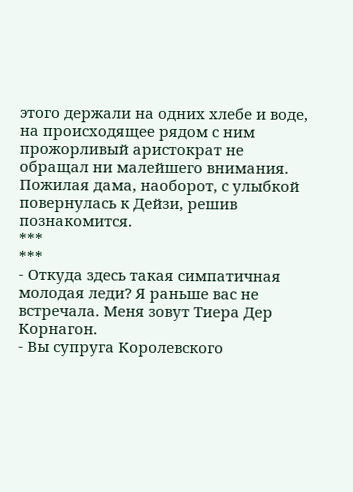этого держали на одних хлебе и воде, на происходящее рядом с ним прожорливый аристократ не обращал ни малейшего внимания. Пожилая дама, наоборот, с улыбкой повернулась к Дейзи, решив познакомится.
***
***
- Откуда здесь такая симпатичная молодая леди? Я раньше вас не встречала. Меня зовут Тиера Дер Корнагон.
- Вы супруга Королевского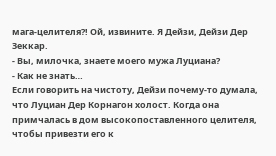мага-целителя?! Ой, извините. Я Дейзи, Дейзи Дер Зеккар.
- Вы, милочка, знаете моего мужа Луциана?
- Как не знать…
Если говорить на чистоту, Дейзи почему-то думала, что Луциан Дер Корнагон холост. Когда она примчалась в дом высокопоставленного целителя, чтобы привезти его к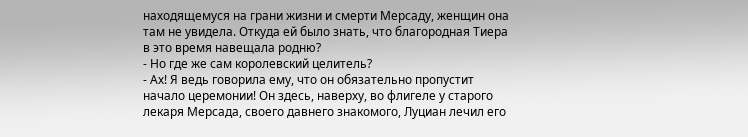находящемуся на грани жизни и смерти Мерсаду, женщин она там не увидела. Откуда ей было знать, что благородная Тиера в это время навещала родню?
- Но где же сам королевский целитель?
- Ах! Я ведь говорила ему, что он обязательно пропустит начало церемонии! Он здесь, наверху, во флигеле у старого лекаря Мерсада, своего давнего знакомого, Луциан лечил его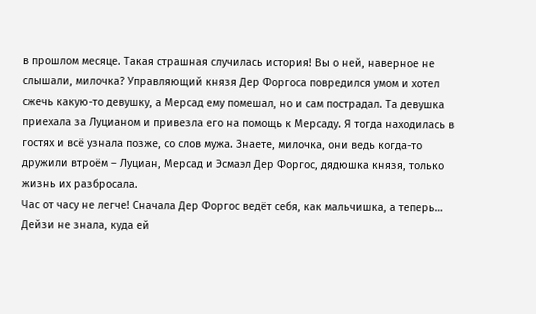в прошлом месяце. Такая страшная случилась история! Вы о ней, наверное не слышали, милочка? Управляющий князя Дер Форгоса повредился умом и хотел сжечь какую-то девушку, а Мерсад ему помешал, но и сам пострадал. Та девушка приехала за Луцианом и привезла его на помощь к Мерсаду. Я тогда находилась в гостях и всё узнала позже, со слов мужа. Знаете, милочка, они ведь когда-то дружили втроём – Луциан, Мерсад и Эсмаэл Дер Форгос, дядюшка князя, только жизнь их разбросала.
Час от часу не легче! Сначала Дер Форгос ведёт себя, как мальчишка, а теперь… Дейзи не знала, куда ей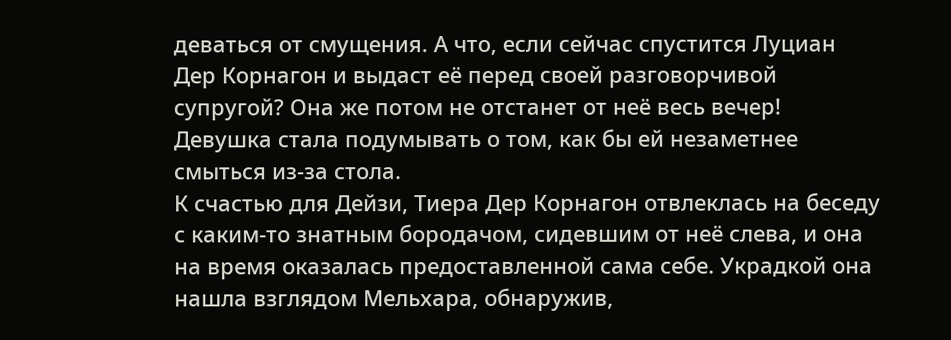деваться от смущения. А что, если сейчас спустится Луциан Дер Корнагон и выдаст её перед своей разговорчивой супругой? Она же потом не отстанет от неё весь вечер! Девушка стала подумывать о том, как бы ей незаметнее смыться из-за стола.
К счастью для Дейзи, Тиера Дер Корнагон отвлеклась на беседу с каким-то знатным бородачом, сидевшим от неё слева, и она на время оказалась предоставленной сама себе. Украдкой она нашла взглядом Мельхара, обнаружив,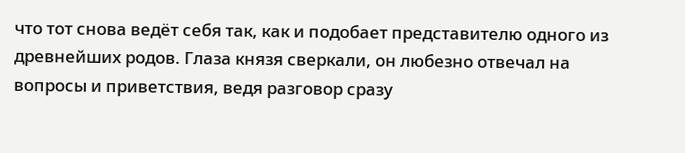что тот снова ведёт себя так, как и подобает представителю одного из древнейших родов. Глаза князя сверкали, он любезно отвечал на вопросы и приветствия, ведя разговор сразу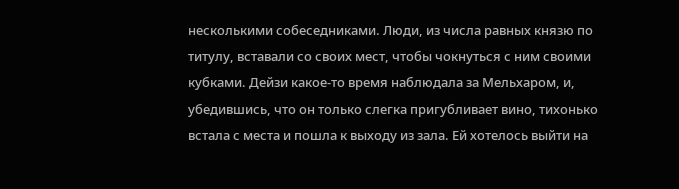несколькими собеседниками. Люди, из числа равных князю по титулу, вставали со своих мест, чтобы чокнуться с ним своими кубками. Дейзи какое-то время наблюдала за Мельхаром, и, убедившись, что он только слегка пригубливает вино, тихонько встала с места и пошла к выходу из зала. Ей хотелось выйти на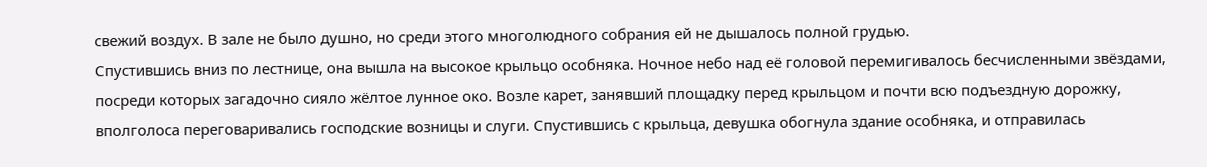свежий воздух. В зале не было душно, но среди этого многолюдного собрания ей не дышалось полной грудью.
Спустившись вниз по лестнице, она вышла на высокое крыльцо особняка. Ночное небо над её головой перемигивалось бесчисленными звёздами, посреди которых загадочно сияло жёлтое лунное око. Возле карет, занявший площадку перед крыльцом и почти всю подъездную дорожку, вполголоса переговаривались господские возницы и слуги. Спустившись с крыльца, девушка обогнула здание особняка, и отправилась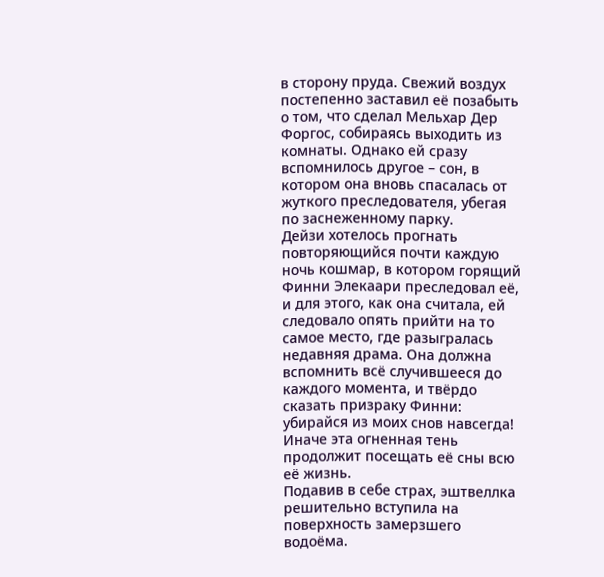в сторону пруда. Свежий воздух постепенно заставил её позабыть о том, что сделал Мельхар Дер Форгос, собираясь выходить из комнаты. Однако ей сразу вспомнилось другое – сон, в котором она вновь спасалась от жуткого преследователя, убегая по заснеженному парку.
Дейзи хотелось прогнать повторяющийся почти каждую ночь кошмар, в котором горящий Финни Элекаари преследовал её, и для этого, как она считала, ей следовало опять прийти на то самое место, где разыгралась недавняя драма. Она должна вспомнить всё случившееся до каждого момента, и твёрдо сказать призраку Финни: убирайся из моих снов навсегда! Иначе эта огненная тень продолжит посещать её сны всю её жизнь.
Подавив в себе страх, эштвеллка решительно вступила на поверхность замерзшего водоёма.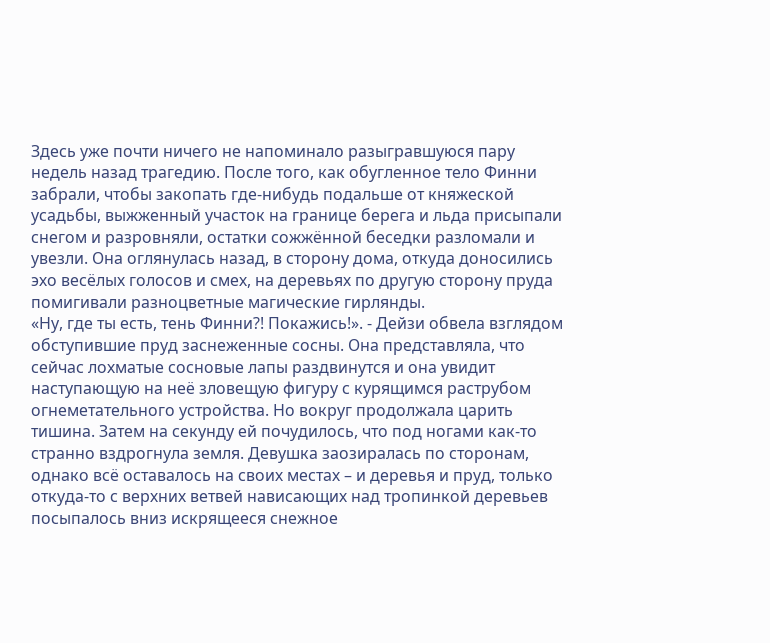Здесь уже почти ничего не напоминало разыгравшуюся пару недель назад трагедию. После того, как обугленное тело Финни забрали, чтобы закопать где-нибудь подальше от княжеской усадьбы, выжженный участок на границе берега и льда присыпали снегом и разровняли, остатки сожжённой беседки разломали и увезли. Она оглянулась назад, в сторону дома, откуда доносились эхо весёлых голосов и смех, на деревьях по другую сторону пруда помигивали разноцветные магические гирлянды.
«Ну, где ты есть, тень Финни?! Покажись!». - Дейзи обвела взглядом обступившие пруд заснеженные сосны. Она представляла, что сейчас лохматые сосновые лапы раздвинутся и она увидит наступающую на неё зловещую фигуру с курящимся раструбом огнеметательного устройства. Но вокруг продолжала царить тишина. Затем на секунду ей почудилось, что под ногами как-то странно вздрогнула земля. Девушка заозиралась по сторонам, однако всё оставалось на своих местах – и деревья и пруд, только откуда-то с верхних ветвей нависающих над тропинкой деревьев посыпалось вниз искрящееся снежное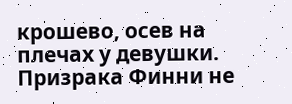крошево, осев на плечах у девушки. Призрака Финни не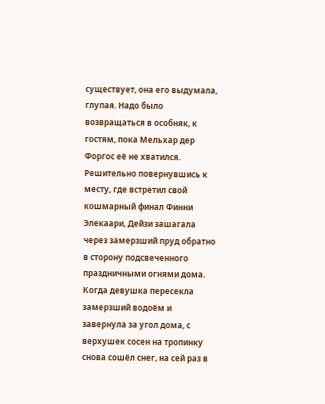существует, она его выдумала, глупая. Надо было возвращаться в особняк, к гостям, пока Мельхар дер Форгос её не хватился. Решительно повернувшись к месту, где встретил свой кошмарный финал Финни Элекаари, Дейзи зашагала через замерзший пруд обратно в сторону подсвеченного праздничными огнями дома.
Когда девушка пересекла замерзший водоём и завернула за угол дома, с верхушек сосен на тропинку снова сошёл снег, на сей раз в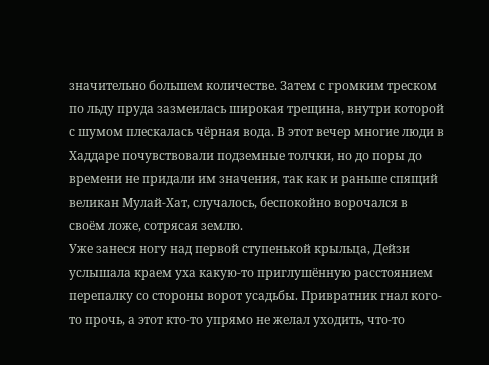значительно большем количестве. Затем с громким треском по льду пруда зазмеилась широкая трещина, внутри которой с шумом плескалась чёрная вода. В этот вечер многие люди в Хаддаре почувствовали подземные толчки, но до поры до времени не придали им значения, так как и раньше спящий великан Мулай-Хат, случалось, беспокойно ворочался в своём ложе, сотрясая землю.
Уже занеся ногу над первой ступенькой крыльца, Дейзи услышала краем уха какую-то приглушённую расстоянием перепалку со стороны ворот усадьбы. Привратник гнал кого-то прочь, а этот кто-то упрямо не желал уходить, что-то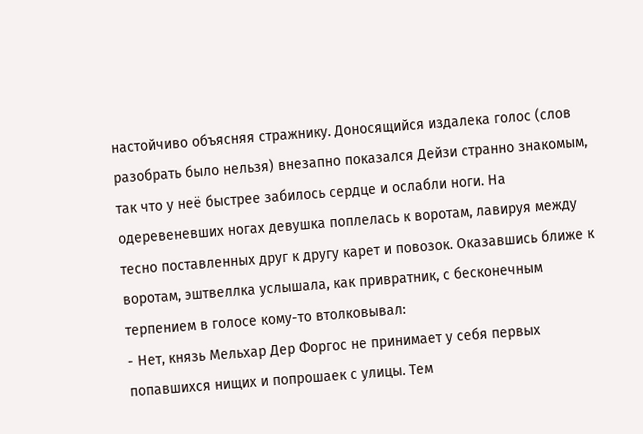настойчиво объясняя стражнику. Доносящийся издалека голос (слов разобрать было нельзя) внезапно показался Дейзи странно знакомым, так что у неё быстрее забилось сердце и ослабли ноги. На одеревеневших ногах девушка поплелась к воротам, лавируя между тесно поставленных друг к другу карет и повозок. Оказавшись ближе к воротам, эштвеллка услышала, как привратник, с бесконечным терпением в голосе кому-то втолковывал:
- Нет, князь Мельхар Дер Форгос не принимает у себя первых попавшихся нищих и попрошаек с улицы. Тем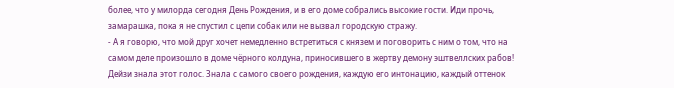более, что у милорда сегодня День Рождения, и в его доме собрались высокие гости. Иди прочь, замарашка, пока я не спустил с цепи собак или не вызвал городскую стражу.
- А я говорю, что мой друг хочет немедленно встретиться с князем и поговорить с ним о том, что на самом деле произошло в доме чёрного колдуна, приносившего в жертву демону эштвеллских рабов!
Дейзи знала этот голос. Знала с самого своего рождения, каждую его интонацию, каждый оттенок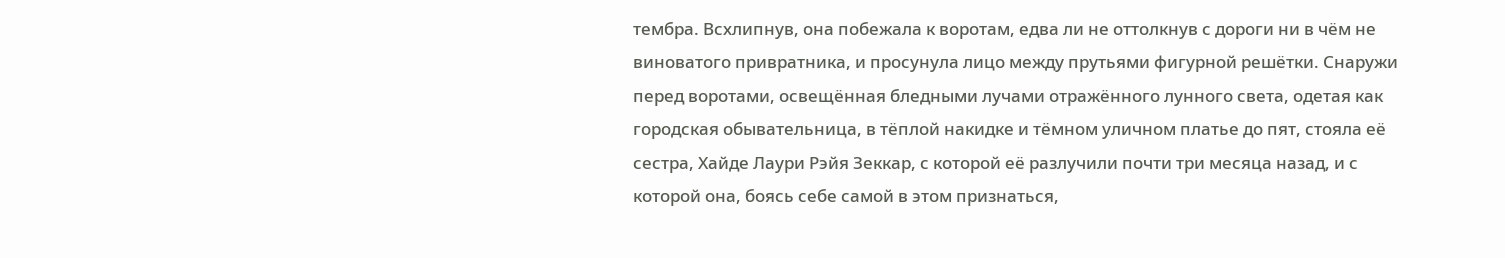тембра. Всхлипнув, она побежала к воротам, едва ли не оттолкнув с дороги ни в чём не виноватого привратника, и просунула лицо между прутьями фигурной решётки. Снаружи перед воротами, освещённая бледными лучами отражённого лунного света, одетая как городская обывательница, в тёплой накидке и тёмном уличном платье до пят, стояла её сестра, Хайде Лаури Рэйя Зеккар, с которой её разлучили почти три месяца назад, и с которой она, боясь себе самой в этом признаться,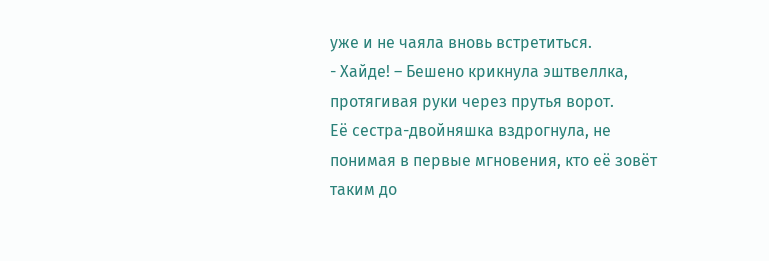уже и не чаяла вновь встретиться.
- Хайде! – Бешено крикнула эштвеллка, протягивая руки через прутья ворот.
Её сестра-двойняшка вздрогнула, не понимая в первые мгновения, кто её зовёт таким до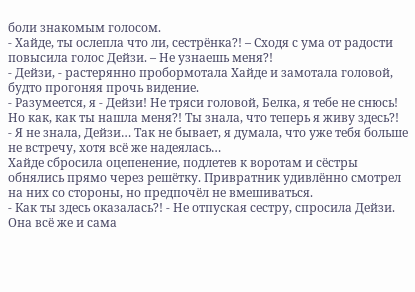боли знакомым голосом.
- Хайде, ты ослепла что ли, сестрёнка?! – Сходя с ума от радости повысила голос Дейзи. – Не узнаешь меня?!
- Дейзи, - растерянно пробормотала Хайде и замотала головой, будто прогоняя прочь видение.
- Разумеется, я - Дейзи! Не тряси головой, Белка, я тебе не снюсь! Но как, как ты нашла меня?! Ты знала, что теперь я живу здесь?!
- Я не знала, Дейзи… Так не бывает, я думала, что уже тебя больше не встречу, хотя всё же надеялась…
Хайде сбросила оцепенение, подлетев к воротам и сёстры обнялись прямо через решётку. Привратник удивлённо смотрел на них со стороны, но предпочёл не вмешиваться.
- Как ты здесь оказалась?! - Не отпуская сестру, спросила Дейзи. Она всё же и сама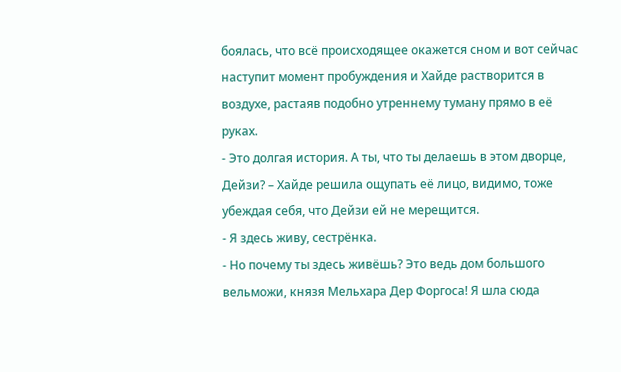боялась, что всё происходящее окажется сном и вот сейчас наступит момент пробуждения и Хайде растворится в воздухе, растаяв подобно утреннему туману прямо в её руках.
- Это долгая история. А ты, что ты делаешь в этом дворце, Дейзи? – Хайде решила ощупать её лицо, видимо, тоже убеждая себя, что Дейзи ей не мерещится.
- Я здесь живу, сестрёнка.
- Но почему ты здесь живёшь? Это ведь дом большого вельможи, князя Мельхара Дер Форгоса! Я шла сюда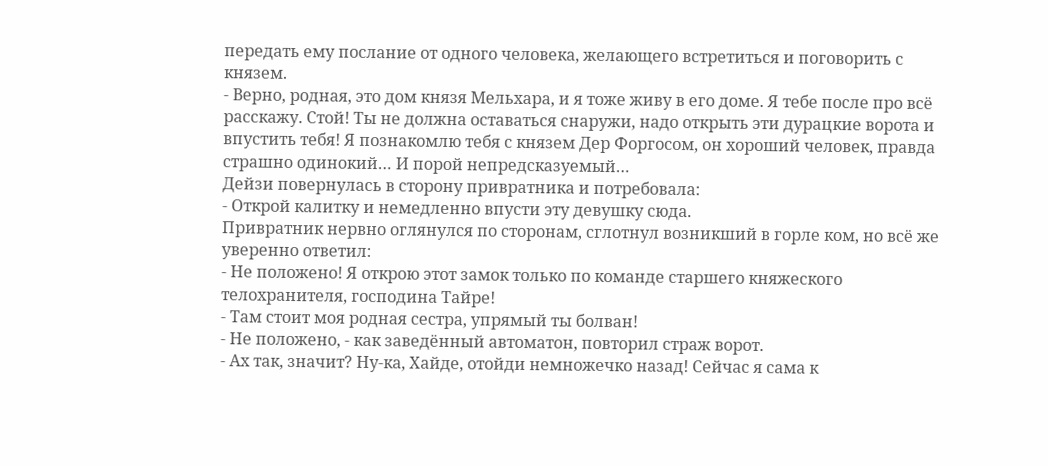передать ему послание от одного человека, желающего встретиться и поговорить с князем.
- Верно, родная, это дом князя Мельхара, и я тоже живу в его доме. Я тебе после про всё расскажу. Стой! Ты не должна оставаться снаружи, надо открыть эти дурацкие ворота и впустить тебя! Я познакомлю тебя с князем Дер Форгосом, он хороший человек, правда страшно одинокий… И порой непредсказуемый…
Дейзи повернулась в сторону привратника и потребовала:
- Открой калитку и немедленно впусти эту девушку сюда.
Привратник нервно оглянулся по сторонам, сглотнул возникший в горле ком, но всё же уверенно ответил:
- Не положено! Я открою этот замок только по команде старшего княжеского телохранителя, господина Тайре!
- Там стоит моя родная сестра, упрямый ты болван!
- Не положено, - как заведённый автоматон, повторил страж ворот.
- Ах так, значит? Ну-ка, Хайде, отойди немножечко назад! Сейчас я сама к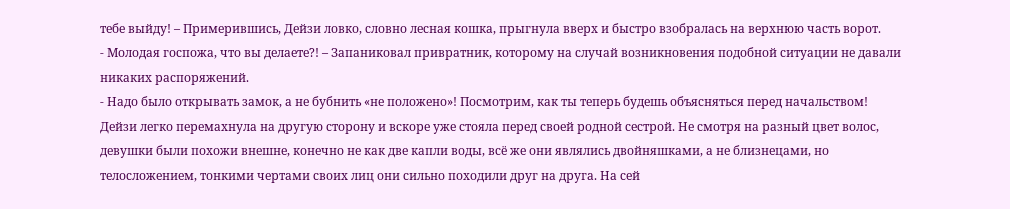тебе выйду! – Примерившись, Дейзи ловко, словно лесная кошка, прыгнула вверх и быстро взобралась на верхнюю часть ворот.
- Молодая госпожа, что вы делаете?! – Запаниковал привратник, которому на случай возникновения подобной ситуации не давали никаких распоряжений.
- Надо было открывать замок, а не бубнить «не положено»! Посмотрим, как ты теперь будешь объясняться перед начальством!
Дейзи легко перемахнула на другую сторону и вскоре уже стояла перед своей родной сестрой. Не смотря на разный цвет волос, девушки были похожи внешне, конечно не как две капли воды, всё же они являлись двойняшками, а не близнецами, но телосложением, тонкими чертами своих лиц они сильно походили друг на друга. На сей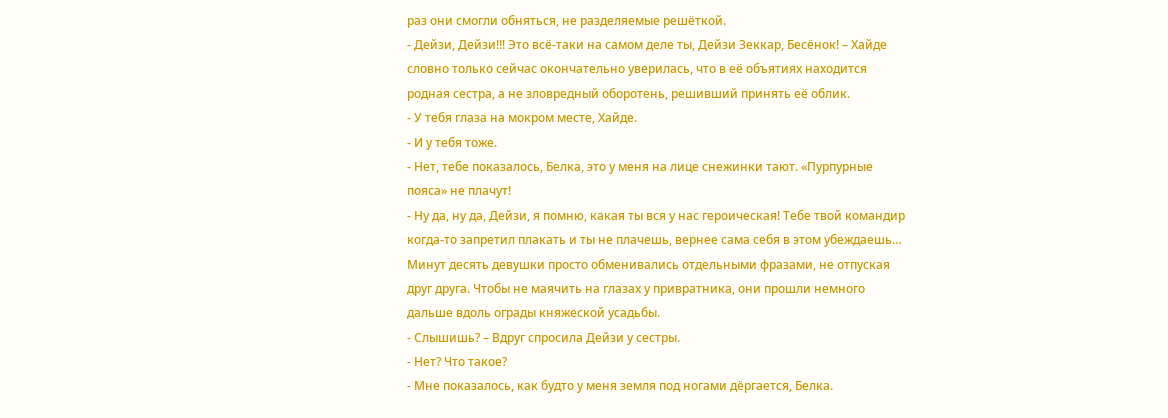раз они смогли обняться, не разделяемые решёткой.
- Дейзи, Дейзи!!! Это всё-таки на самом деле ты, Дейзи Зеккар, Бесёнок! – Хайде словно только сейчас окончательно уверилась, что в её объятиях находится родная сестра, а не зловредный оборотень, решивший принять её облик.
- У тебя глаза на мокром месте, Хайде.
- И у тебя тоже.
- Нет, тебе показалось, Белка, это у меня на лице снежинки тают. «Пурпурные пояса» не плачут!
- Ну да, ну да, Дейзи, я помню, какая ты вся у нас героическая! Тебе твой командир когда-то запретил плакать и ты не плачешь, вернее сама себя в этом убеждаешь…
Минут десять девушки просто обменивались отдельными фразами, не отпуская друг друга. Чтобы не маячить на глазах у привратника, они прошли немного дальше вдоль ограды княжеской усадьбы.
- Слышишь? – Вдруг спросила Дейзи у сестры.
- Нет? Что такое?
- Мне показалось, как будто у меня земля под ногами дёргается, Белка.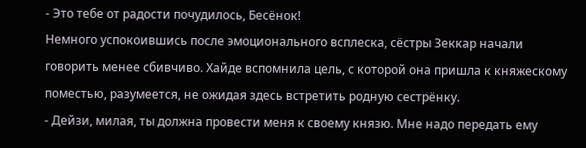- Это тебе от радости почудилось, Бесёнок!
Немного успокоившись после эмоционального всплеска, сёстры Зеккар начали говорить менее сбивчиво. Хайде вспомнила цель, с которой она пришла к княжескому поместью, разумеется, не ожидая здесь встретить родную сестрёнку.
- Дейзи, милая, ты должна провести меня к своему князю. Мне надо передать ему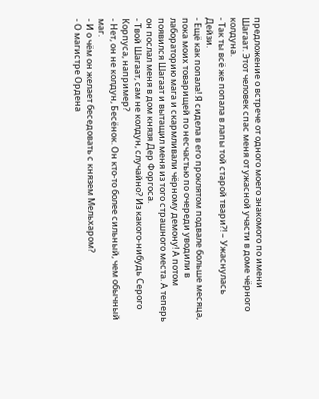предложение о встрече от одного моего знакомого по имени Шагаат. Этот человек спас меня от ужасной участи в доме чёрного колдуна.
- Так ты всё же попала в лапы той старой твари?! – Ужаснулась Дейзи.
- Ещё как попала! Я сидела в его проклятом подвале больше месяца, пока моих товарищей по несчастью по очереди уводили в лабораторию мага и скармливали чёрному демону! А потом появился Шагаат и вытащил меня из того страшного места. А теперь он послал меня в дом князя Дер Форгоса.
- Твой Шагаат, сам не колдун, случайно? Из какого-нибудь Серого Корпуса, например?
- Нет, он не колдун, Бесёнок. Он кто-то более сильный, чем обычный маг.
- И о чём он желает беседовать с князем Мельхаром?
- О магистре Ордена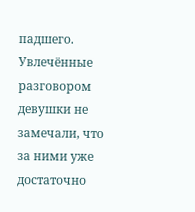падшего.
Увлечённые разговором девушки не замечали, что за ними уже достаточно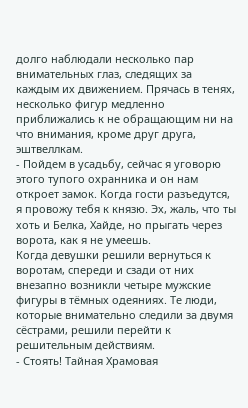долго наблюдали несколько пар внимательных глаз, следящих за каждым их движением. Прячась в тенях, несколько фигур медленно приближались к не обращающим ни на что внимания, кроме друг друга, эштвеллкам.
- Пойдем в усадьбу, сейчас я уговорю этого тупого охранника и он нам откроет замок. Когда гости разъедутся, я провожу тебя к князю. Эх, жаль, что ты хоть и Белка, Хайде, но прыгать через ворота, как я не умеешь.
Когда девушки решили вернуться к воротам, спереди и сзади от них внезапно возникли четыре мужские фигуры в тёмных одеяниях. Те люди, которые внимательно следили за двумя сёстрами, решили перейти к решительным действиям.
- Стоять! Тайная Храмовая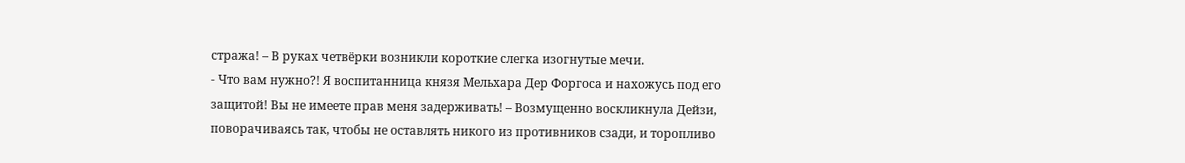стража! – В руках четвёрки возникли короткие слегка изогнутые мечи.
- Что вам нужно?! Я воспитанница князя Мельхара Дер Форгоса и нахожусь под его защитой! Вы не имеете прав меня задерживать! – Возмущенно воскликнула Дейзи, поворачиваясь так, чтобы не оставлять никого из противников сзади, и торопливо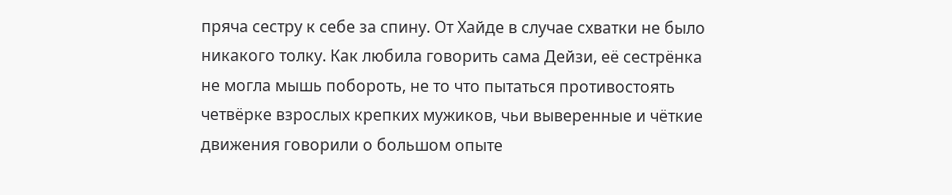пряча сестру к себе за спину. От Хайде в случае схватки не было никакого толку. Как любила говорить сама Дейзи, её сестрёнка не могла мышь побороть, не то что пытаться противостоять четвёрке взрослых крепких мужиков, чьи выверенные и чёткие движения говорили о большом опыте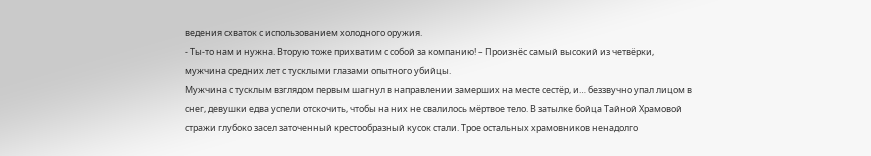ведения схваток с использованием холодного оружия.
- Ты-то нам и нужна. Вторую тоже прихватим с собой за компанию! – Произнёс самый высокий из четвёрки, мужчина средних лет с тусклыми глазами опытного убийцы.
Мужчина с тусклым взглядом первым шагнул в направлении замерших на месте сестёр, и… беззвучно упал лицом в снег, девушки едва успели отскочить, чтобы на них не свалилось мёртвое тело. В затылке бойца Тайной Храмовой стражи глубоко засел заточенный крестообразный кусок стали. Трое остальных храмовников ненадолго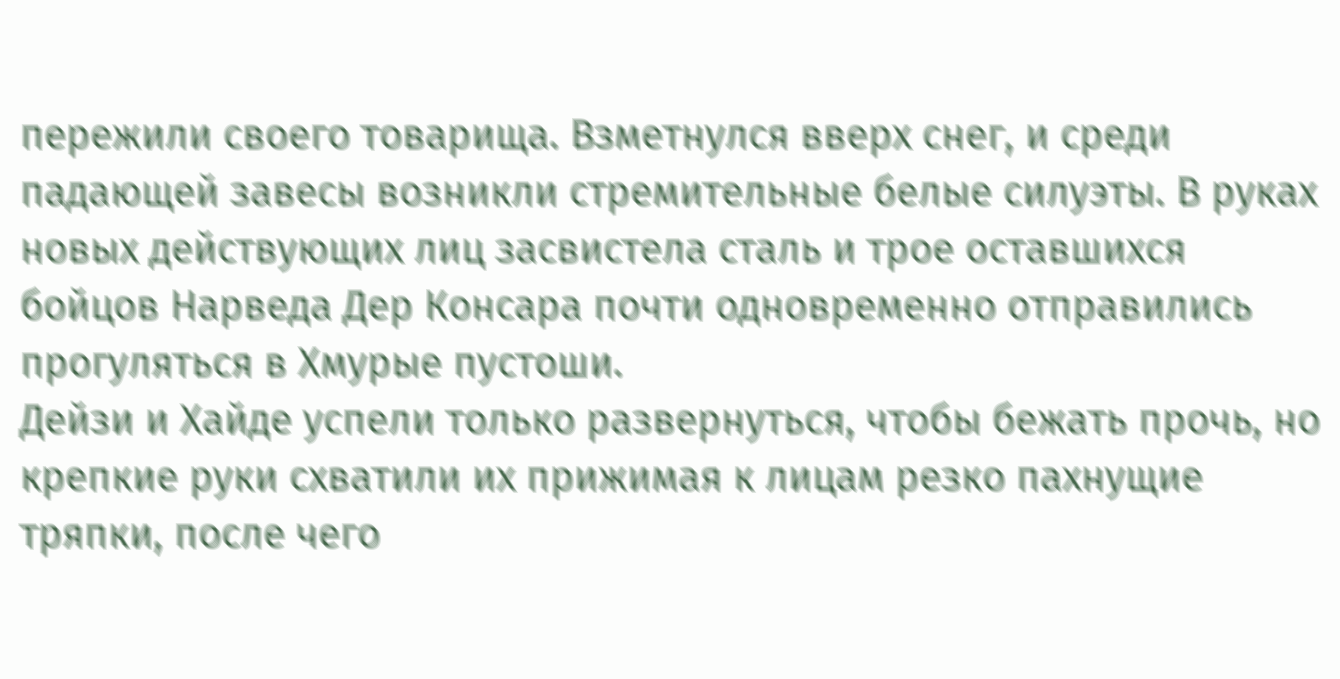пережили своего товарища. Взметнулся вверх снег, и среди падающей завесы возникли стремительные белые силуэты. В руках новых действующих лиц засвистела сталь и трое оставшихся бойцов Нарведа Дер Консара почти одновременно отправились прогуляться в Хмурые пустоши.
Дейзи и Хайде успели только развернуться, чтобы бежать прочь, но крепкие руки схватили их прижимая к лицам резко пахнущие тряпки, после чего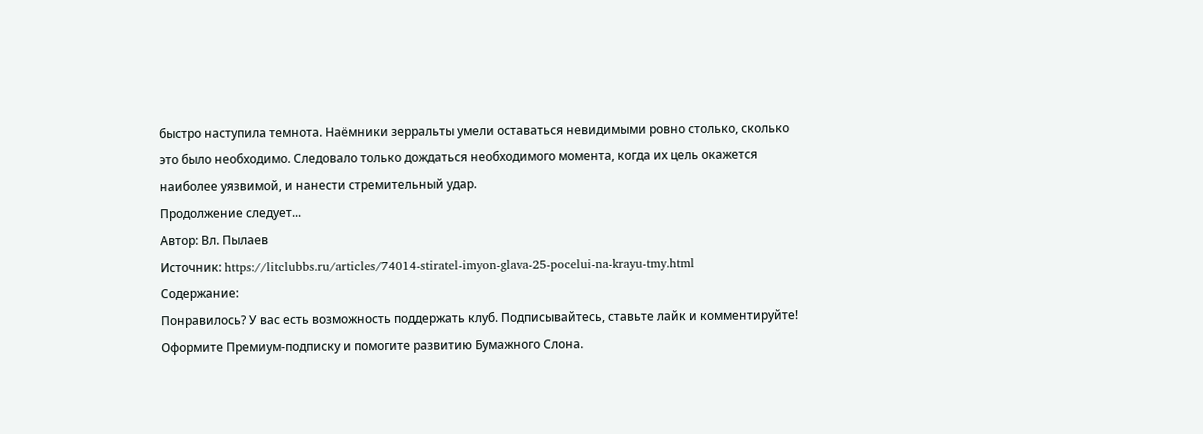быстро наступила темнота. Наёмники зерральты умели оставаться невидимыми ровно столько, сколько это было необходимо. Следовало только дождаться необходимого момента, когда их цель окажется наиболее уязвимой, и нанести стремительный удар.
Продолжение следует...
Автор: Вл. Пылаев
Источник: https://litclubbs.ru/articles/74014-stiratel-imyon-glava-25-pocelui-na-krayu-tmy.html
Содержание:
Понравилось? У вас есть возможность поддержать клуб. Подписывайтесь, ставьте лайк и комментируйте!
Оформите Премиум-подписку и помогите развитию Бумажного Слона.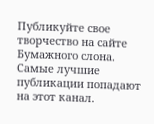Публикуйте свое творчество на сайте Бумажного слона. Самые лучшие публикации попадают на этот канал.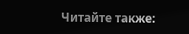Читайте также: